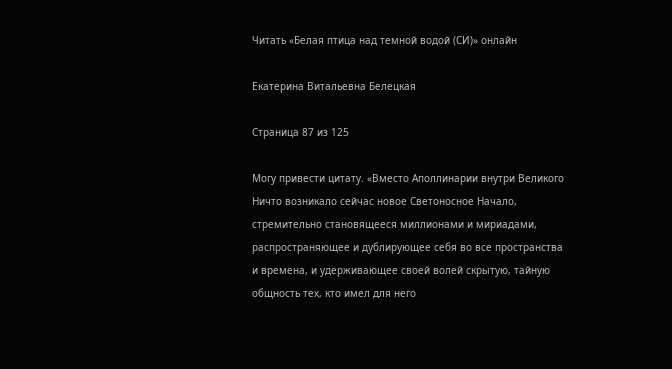Читать «Белая птица над темной водой (СИ)» онлайн

Екатерина Витальевна Белецкая

Страница 87 из 125

Могу привести цитату. «Вместо Аполлинарии внутри Великого Ничто возникало сейчас новое Светоносное Начало, стремительно становящееся миллионами и мириадами, распространяющее и дублирующее себя во все пространства и времена, и удерживающее своей волей скрытую, тайную общность тех, кто имел для него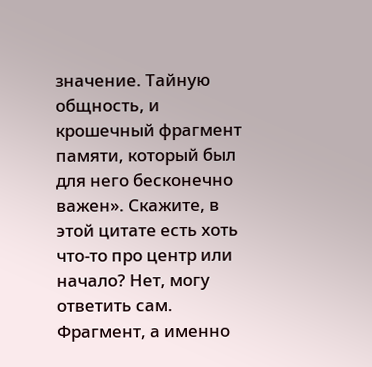значение. Тайную общность, и крошечный фрагмент памяти, который был для него бесконечно важен». Скажите, в этой цитате есть хоть что-то про центр или начало? Нет, могу ответить сам. Фрагмент, а именно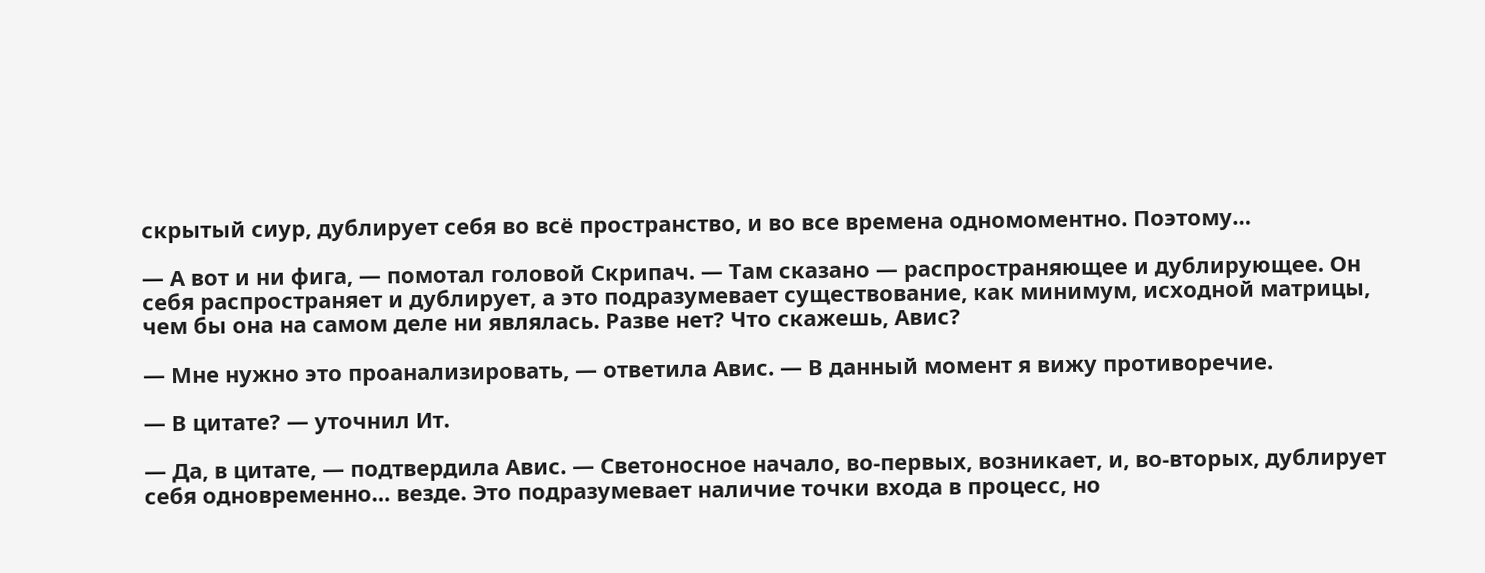скрытый сиур, дублирует себя во всё пространство, и во все времена одномоментно. Поэтому…

— А вот и ни фига, — помотал головой Скрипач. — Там сказано — распространяющее и дублирующее. Он себя распространяет и дублирует, а это подразумевает существование, как минимум, исходной матрицы, чем бы она на самом деле ни являлась. Разве нет? Что скажешь, Авис?

— Мне нужно это проанализировать, — ответила Авис. — В данный момент я вижу противоречие.

— В цитате? — уточнил Ит.

— Да, в цитате, — подтвердила Авис. — Светоносное начало, во-первых, возникает, и, во-вторых, дублирует себя одновременно… везде. Это подразумевает наличие точки входа в процесс, но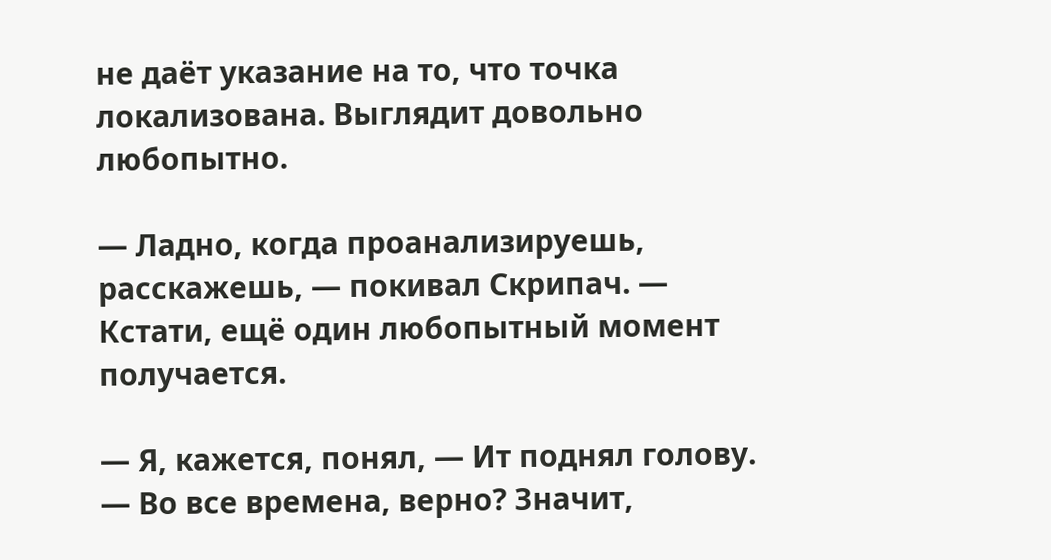не даёт указание на то, что точка локализована. Выглядит довольно любопытно.

— Ладно, когда проанализируешь, расскажешь, — покивал Скрипач. — Кстати, ещё один любопытный момент получается.

— Я, кажется, понял, — Ит поднял голову. — Во все времена, верно? Значит,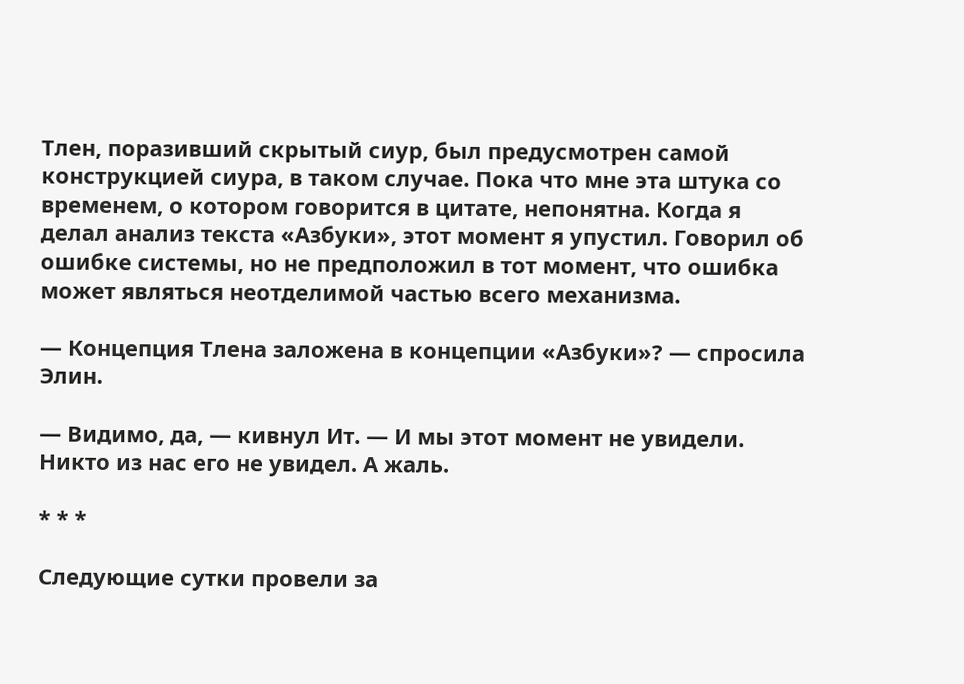Тлен, поразивший скрытый сиур, был предусмотрен самой конструкцией сиура, в таком случае. Пока что мне эта штука со временем, о котором говорится в цитате, непонятна. Когда я делал анализ текста «Азбуки», этот момент я упустил. Говорил об ошибке системы, но не предположил в тот момент, что ошибка может являться неотделимой частью всего механизма.

— Концепция Тлена заложена в концепции «Азбуки»? — спросила Элин.

— Видимо, да, — кивнул Ит. — И мы этот момент не увидели. Никто из нас его не увидел. А жаль.

* * *

Следующие сутки провели за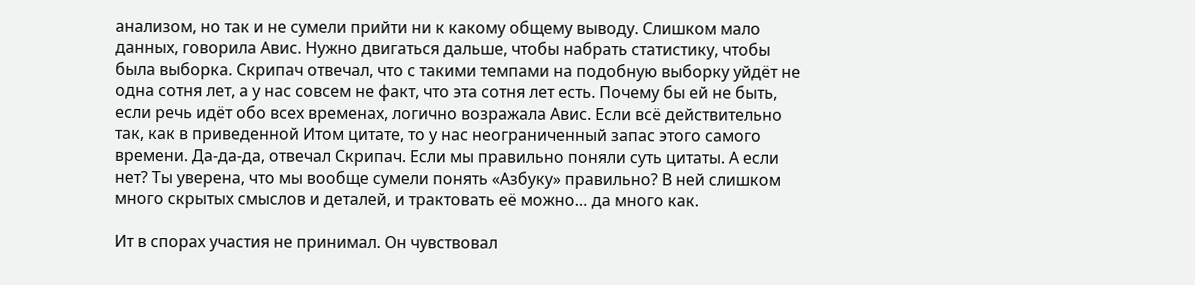анализом, но так и не сумели прийти ни к какому общему выводу. Слишком мало данных, говорила Авис. Нужно двигаться дальше, чтобы набрать статистику, чтобы была выборка. Скрипач отвечал, что с такими темпами на подобную выборку уйдёт не одна сотня лет, а у нас совсем не факт, что эта сотня лет есть. Почему бы ей не быть, если речь идёт обо всех временах, логично возражала Авис. Если всё действительно так, как в приведенной Итом цитате, то у нас неограниченный запас этого самого времени. Да-да-да, отвечал Скрипач. Если мы правильно поняли суть цитаты. А если нет? Ты уверена, что мы вообще сумели понять «Азбуку» правильно? В ней слишком много скрытых смыслов и деталей, и трактовать её можно… да много как.

Ит в спорах участия не принимал. Он чувствовал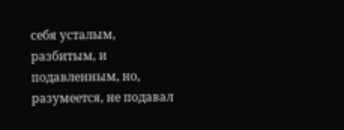себя усталым, разбитым, и подавленным, но, разумеется, не подавал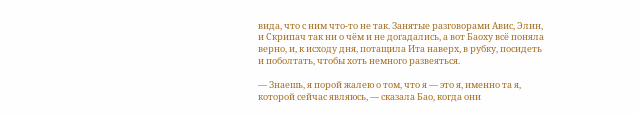вида, что с ним что-то не так. Занятые разговорами Авис, Элин, и Скрипач так ни о чём и не догадались, а вот Баоху всё поняла верно, и, к исходу дня, потащила Ита наверх, в рубку, посидеть и поболтать, чтобы хоть немного развеяться.

— Знаешь, я порой жалею о том, что я — это я, именно та я, которой сейчас являюсь, — сказала Бао, когда они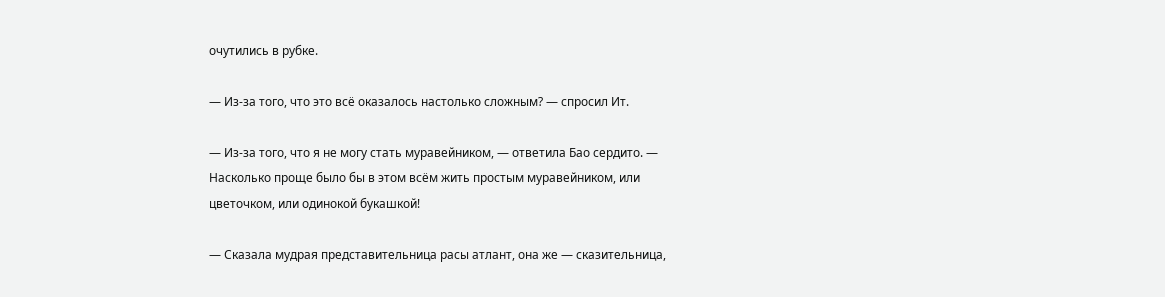очутились в рубке.

— Из-за того, что это всё оказалось настолько сложным? — спросил Ит.

— Из-за того, что я не могу стать муравейником, — ответила Бао сердито. — Насколько проще было бы в этом всём жить простым муравейником, или цветочком, или одинокой букашкой!

— Сказала мудрая представительница расы атлант, она же — сказительница,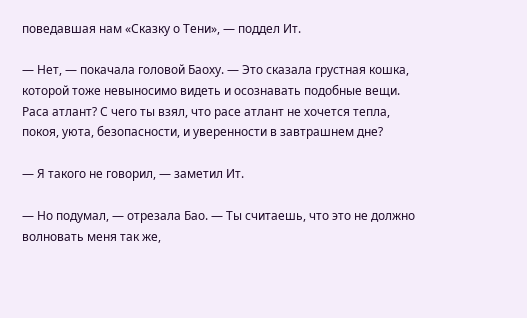поведавшая нам «Сказку о Тени», — поддел Ит.

— Нет, — покачала головой Баоху. — Это сказала грустная кошка, которой тоже невыносимо видеть и осознавать подобные вещи. Раса атлант? С чего ты взял, что расе атлант не хочется тепла, покоя, уюта, безопасности, и уверенности в завтрашнем дне?

— Я такого не говорил, — заметил Ит.

— Но подумал, — отрезала Бао. — Ты считаешь, что это не должно волновать меня так же,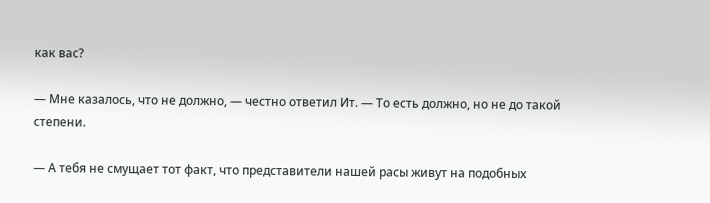как вас?

— Мне казалось, что не должно, — честно ответил Ит. — То есть должно, но не до такой степени.

— А тебя не смущает тот факт, что представители нашей расы живут на подобных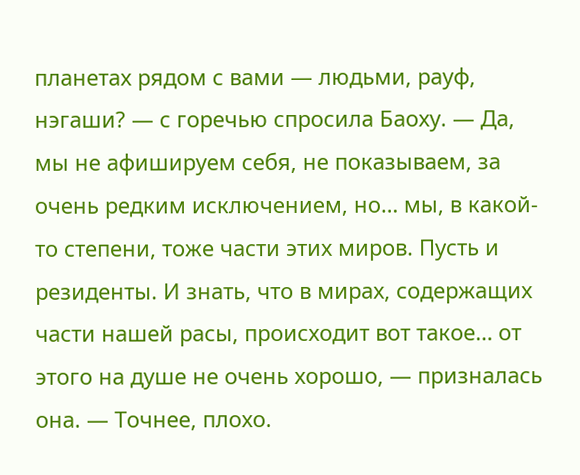планетах рядом с вами — людьми, рауф, нэгаши? — с горечью спросила Баоху. — Да, мы не афишируем себя, не показываем, за очень редким исключением, но… мы, в какой-то степени, тоже части этих миров. Пусть и резиденты. И знать, что в мирах, содержащих части нашей расы, происходит вот такое… от этого на душе не очень хорошо, — призналась она. — Точнее, плохо.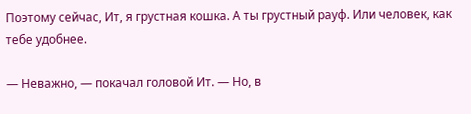Поэтому сейчас, Ит, я грустная кошка. А ты грустный рауф. Или человек, как тебе удобнее.

— Неважно, — покачал головой Ит. — Но, в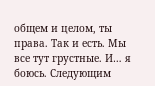общем и целом, ты права. Так и есть. Мы все тут грустные. И… я боюсь. Следующим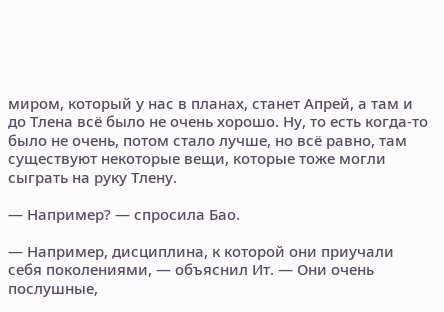миром, который у нас в планах, станет Апрей, а там и до Тлена всё было не очень хорошо. Ну, то есть когда-то было не очень, потом стало лучше, но всё равно, там существуют некоторые вещи, которые тоже могли сыграть на руку Тлену.

— Например? — спросила Бао.

— Например, дисциплина, к которой они приучали себя поколениями, — объяснил Ит. — Они очень послушные,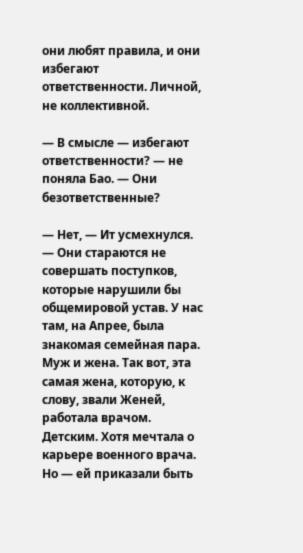они любят правила, и они избегают ответственности. Личной, не коллективной.

— В смысле — избегают ответственности? — не поняла Бао. — Они безответственные?

— Нет, — Ит усмехнулся. — Они стараются не совершать поступков, которые нарушили бы общемировой устав. У нас там, на Апрее, была знакомая семейная пара. Муж и жена. Так вот, эта самая жена, которую, к слову, звали Женей, работала врачом. Детским. Хотя мечтала о карьере военного врача. Но — ей приказали быть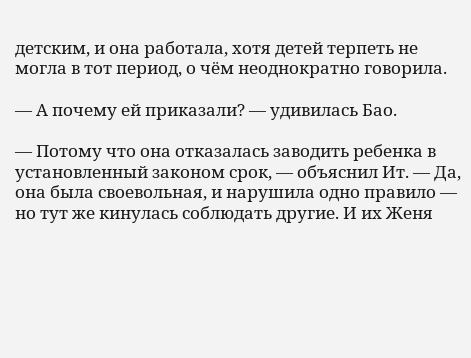детским, и она работала, хотя детей терпеть не могла в тот период, о чём неоднократно говорила.

— А почему ей приказали? — удивилась Бао.

— Потому что она отказалась заводить ребенка в установленный законом срок, — объяснил Ит. — Да, она была своевольная, и нарушила одно правило — но тут же кинулась соблюдать другие. И их Женя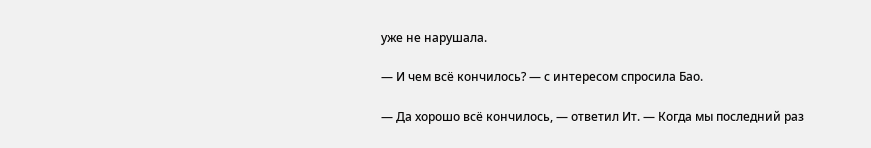уже не нарушала.

— И чем всё кончилось? — с интересом спросила Бао.

— Да хорошо всё кончилось, — ответил Ит. — Когда мы последний раз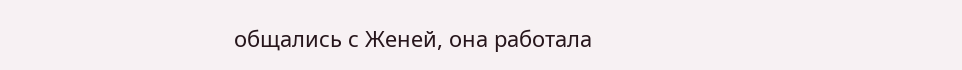общались с Женей, она работала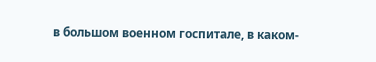в большом военном госпитале, в каком-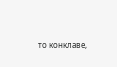то конклаве,